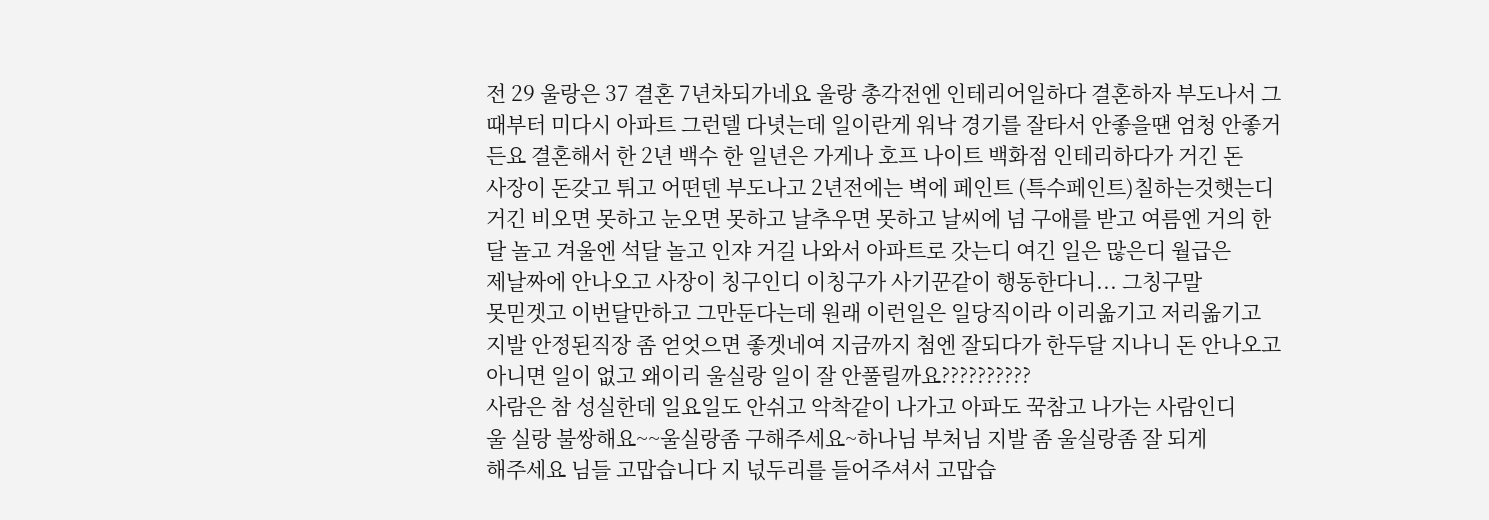전 29 울랑은 37 결혼 7년차되가네요 울랑 총각전엔 인테리어일하다 결혼하자 부도나서 그
때부터 미다시 아파트 그런델 다녓는데 일이란게 워낙 경기를 잘타서 안좋을땐 엄청 안좋거
든요 결혼해서 한 2년 백수 한 일년은 가게나 호프 나이트 백화점 인테리하다가 거긴 돈
사장이 돈갖고 튀고 어떤덴 부도나고 2년전에는 벽에 페인트 (특수페인트)칠하는것햇는디
거긴 비오면 못하고 눈오면 못하고 날추우면 못하고 날씨에 넘 구애를 받고 여름엔 거의 한
달 놀고 겨울엔 석달 놀고 인쟈 거길 나와서 아파트로 갓는디 여긴 일은 많은디 월급은
제날짜에 안나오고 사장이 칭구인디 이칭구가 사기꾼같이 행동한다니... 그칭구말
못믿겟고 이번달만하고 그만둔다는데 원래 이런일은 일당직이라 이리옮기고 저리옮기고
지발 안정된직장 좀 얻엇으면 좋겟네여 지금까지 첨엔 잘되다가 한두달 지나니 돈 안나오고
아니면 일이 없고 왜이리 울실랑 일이 잘 안풀릴까요??????????
사람은 참 성실한데 일요일도 안쉬고 악착같이 나가고 아파도 꾹참고 나가는 사람인디
울 실랑 불쌍해요~~울실랑좀 구해주세요~하나님 부처님 지발 좀 울실랑좀 잘 되게
해주세요 님들 고맙습니다 지 넋두리를 들어주셔서 고맙습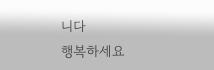니다
행복하세요